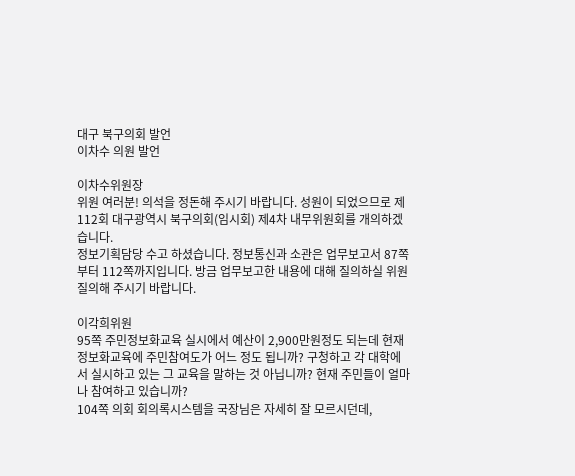대구 북구의회 발언
이차수 의원 발언

이차수위원장
위원 여러분! 의석을 정돈해 주시기 바랍니다. 성원이 되었으므로 제112회 대구광역시 북구의회(임시회) 제4차 내무위원회를 개의하겠습니다.
정보기획담당 수고 하셨습니다. 정보통신과 소관은 업무보고서 87쪽부터 112쪽까지입니다. 방금 업무보고한 내용에 대해 질의하실 위원 질의해 주시기 바랍니다.

이각희위원
95쪽 주민정보화교육 실시에서 예산이 2,900만원정도 되는데 현재 정보화교육에 주민참여도가 어느 정도 됩니까? 구청하고 각 대학에서 실시하고 있는 그 교육을 말하는 것 아닙니까? 현재 주민들이 얼마나 참여하고 있습니까?
104쪽 의회 회의록시스템을 국장님은 자세히 잘 모르시던데,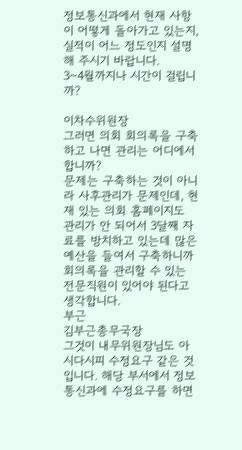정보통신과에서 현재 사항이 어떻게 돌아가고 있는지, 실적이 어느 정도인지 설명해 주시기 바랍니다.
3~4월까지나 시간이 걸립니까?

이차수위원장
그러면 의회 회의록을 구축하고 나면 관리는 어디에서 합니까?
문제는 구축하는 것이 아니라 사후관리가 문제인데, 현재 있는 의회 홈페이지도 관리가 안 되어서 3달째 자료를 방치하고 있는데 많은 예산을 들여서 구축하니까 회의록을 관리할 수 있는 전문직원이 있어야 된다고 생각합니다.
부근
김부근총무국장
그것이 내무위원장님도 아시다시피 수정요구 같은 것입니다. 해당 부서에서 정보통신과에 수정요구를 하면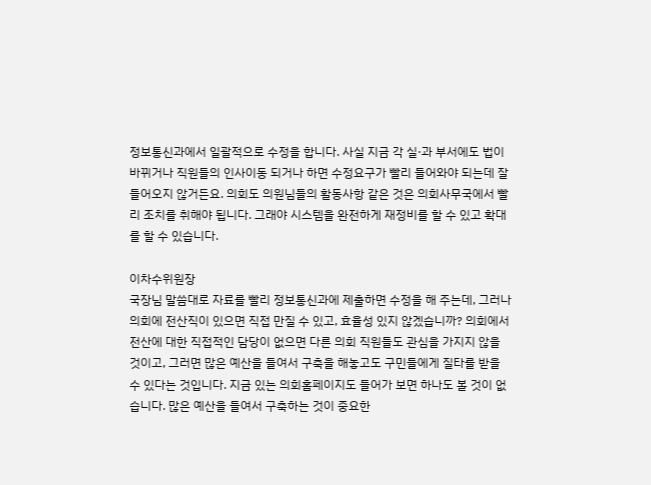정보통신과에서 일괄적으로 수정을 합니다. 사실 지금 각 실·과 부서에도 법이 바뀌거나 직원들의 인사이동 되거나 하면 수정요구가 빨리 들어와야 되는데 잘 들어오지 않거든요. 의회도 의원님들의 활동사항 같은 것은 의회사무국에서 빨리 조치를 취해야 됩니다. 그래야 시스템을 완전하게 재정비를 할 수 있고 확대를 할 수 있습니다.

이차수위원장
국장님 말씀대로 자료를 빨리 정보통신과에 제출하면 수정을 해 주는데, 그러나 의회에 전산직이 있으면 직접 만질 수 있고, 효율성 있지 않겠습니까? 의회에서 전산에 대한 직접적인 담당이 없으면 다른 의회 직원들도 관심을 가지지 않을 것이고, 그러면 많은 예산을 들여서 구축을 해놓고도 구민들에게 질타를 받을 수 있다는 것입니다. 지금 있는 의회홈페이지도 들어가 보면 하나도 볼 것이 없습니다. 많은 예산을 들여서 구축하는 것이 중요한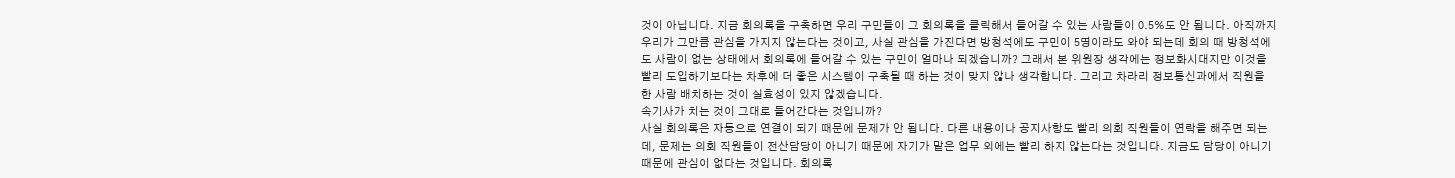것이 아닙니다. 지금 회의록을 구축하면 우리 구민들이 그 회의록을 클릭해서 들어갈 수 있는 사람들이 0.5%도 안 됩니다. 아직까지 우리가 그만큼 관심을 가지지 않는다는 것이고, 사실 관심을 가진다면 방청석에도 구민이 5명이라도 와야 되는데 회의 때 방청석에도 사람이 없는 상태에서 회의록에 들어갈 수 있는 구민이 얼마나 되겠습니까? 그래서 본 위원장 생각에는 정보화시대지만 이것을 빨리 도입하기보다는 차후에 더 좋은 시스템이 구축될 때 하는 것이 맞지 않나 생각합니다. 그리고 차라리 정보통신과에서 직원을 한 사람 배치하는 것이 실효성이 있지 않겠습니다.
속기사가 치는 것이 그대로 들어간다는 것입니까?
사실 회의록은 자동으로 연결이 되기 때문에 문제가 안 됩니다. 다른 내용이나 공지사항도 빨리 의회 직원들이 연락을 해주면 되는데, 문제는 의회 직원들이 전산담당이 아니기 때문에 자기가 맡은 업무 외에는 빨리 하지 않는다는 것입니다. 지금도 담당이 아니기 때문에 관심이 없다는 것입니다. 회의록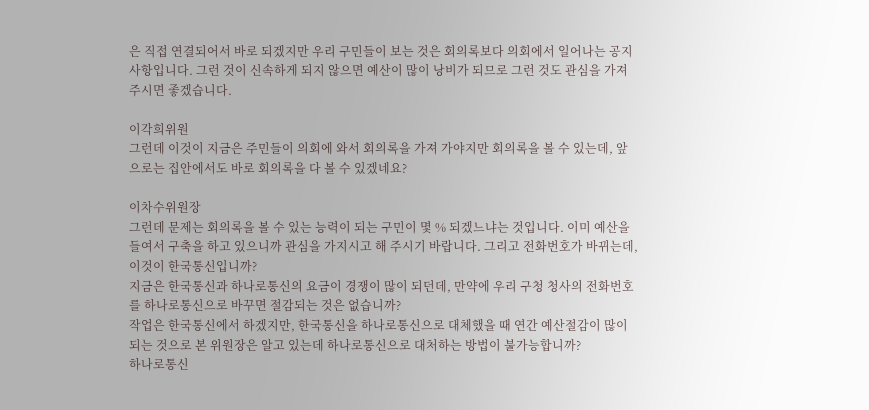은 직접 연결되어서 바로 되겠지만 우리 구민들이 보는 것은 회의록보다 의회에서 일어나는 공지사항입니다. 그런 것이 신속하게 되지 않으면 예산이 많이 낭비가 되므로 그런 것도 관심을 가져 주시면 좋겠습니다.

이각희위원
그런데 이것이 지금은 주민들이 의회에 와서 회의록을 가져 가야지만 회의록을 볼 수 있는데, 앞으로는 집안에서도 바로 회의록을 다 볼 수 있겠네요?

이차수위원장
그런데 문제는 회의록을 볼 수 있는 능력이 되는 구민이 몇 % 되겠느냐는 것입니다. 이미 예산을 들여서 구축을 하고 있으니까 관심을 가지시고 해 주시기 바랍니다. 그리고 전화번호가 바뀌는데, 이것이 한국통신입니까?
지금은 한국통신과 하나로통신의 요금이 경쟁이 많이 되던데, 만약에 우리 구청 청사의 전화번호를 하나로통신으로 바꾸면 절감되는 것은 없습니까?
작업은 한국통신에서 하겠지만, 한국통신을 하나로통신으로 대체했을 때 연간 예산절감이 많이 되는 것으로 본 위원장은 알고 있는데 하나로통신으로 대처하는 방법이 불가능합니까?
하나로통신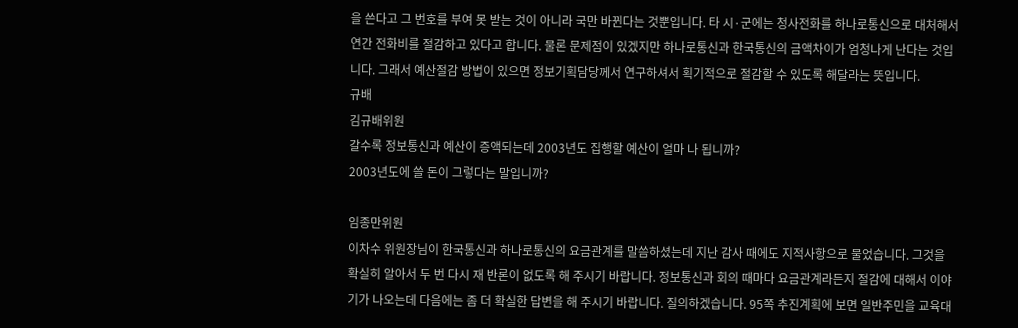을 쓴다고 그 번호를 부여 못 받는 것이 아니라 국만 바뀐다는 것뿐입니다. 타 시·군에는 청사전화를 하나로통신으로 대처해서 연간 전화비를 절감하고 있다고 합니다. 물론 문제점이 있겠지만 하나로통신과 한국통신의 금액차이가 엄청나게 난다는 것입니다. 그래서 예산절감 방법이 있으면 정보기획담당께서 연구하셔서 획기적으로 절감할 수 있도록 해달라는 뜻입니다.
규배
김규배위원
갈수록 정보통신과 예산이 증액되는데 2003년도 집행할 예산이 얼마 나 됩니까?
2003년도에 쓸 돈이 그렇다는 말입니까?

임종만위원
이차수 위원장님이 한국통신과 하나로통신의 요금관계를 말씀하셨는데 지난 감사 때에도 지적사항으로 물었습니다. 그것을 확실히 알아서 두 번 다시 재 반론이 없도록 해 주시기 바랍니다. 정보통신과 회의 때마다 요금관계라든지 절감에 대해서 이야기가 나오는데 다음에는 좀 더 확실한 답변을 해 주시기 바랍니다. 질의하겠습니다. 95쪽 추진계획에 보면 일반주민을 교육대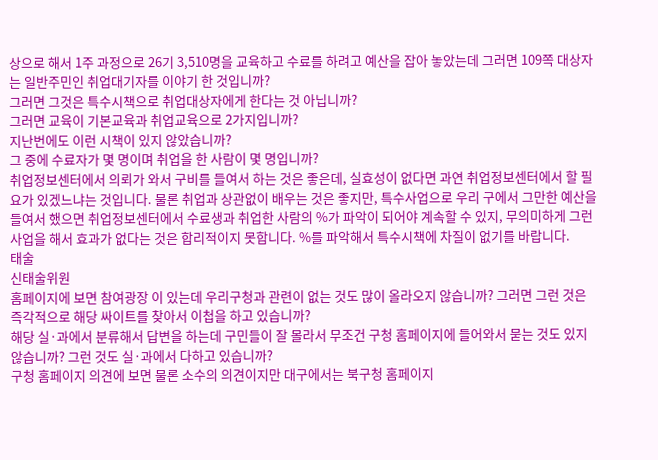상으로 해서 1주 과정으로 26기 3,510명을 교육하고 수료를 하려고 예산을 잡아 놓았는데 그러면 109쪽 대상자는 일반주민인 취업대기자를 이야기 한 것입니까?
그러면 그것은 특수시책으로 취업대상자에게 한다는 것 아닙니까?
그러면 교육이 기본교육과 취업교육으로 2가지입니까?
지난번에도 이런 시책이 있지 않았습니까?
그 중에 수료자가 몇 명이며 취업을 한 사람이 몇 명입니까?
취업정보센터에서 의뢰가 와서 구비를 들여서 하는 것은 좋은데, 실효성이 없다면 과연 취업정보센터에서 할 필요가 있겠느냐는 것입니다. 물론 취업과 상관없이 배우는 것은 좋지만, 특수사업으로 우리 구에서 그만한 예산을 들여서 했으면 취업정보센터에서 수료생과 취업한 사람의 %가 파악이 되어야 계속할 수 있지, 무의미하게 그런 사업을 해서 효과가 없다는 것은 합리적이지 못합니다. %를 파악해서 특수시책에 차질이 없기를 바랍니다.
태술
신태술위원
홈페이지에 보면 참여광장 이 있는데 우리구청과 관련이 없는 것도 많이 올라오지 않습니까? 그러면 그런 것은 즉각적으로 해당 싸이트를 찾아서 이첩을 하고 있습니까?
해당 실·과에서 분류해서 답변을 하는데 구민들이 잘 몰라서 무조건 구청 홈페이지에 들어와서 묻는 것도 있지 않습니까? 그런 것도 실·과에서 다하고 있습니까?
구청 홈페이지 의견에 보면 물론 소수의 의견이지만 대구에서는 북구청 홈페이지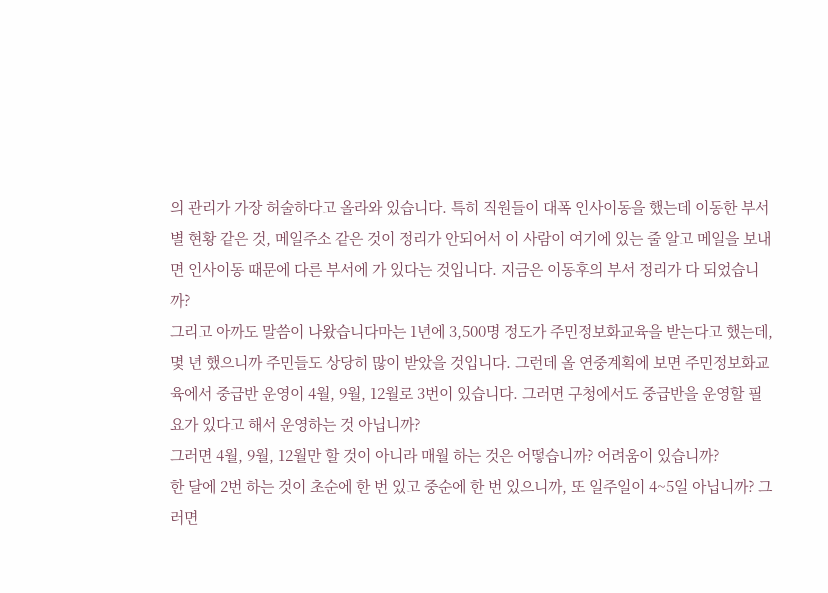의 관리가 가장 허술하다고 올라와 있습니다. 특히 직원들이 대폭 인사이동을 했는데 이동한 부서별 현황 같은 것, 메일주소 같은 것이 정리가 안되어서 이 사람이 여기에 있는 줄 알고 메일을 보내면 인사이동 때문에 다른 부서에 가 있다는 것입니다. 지금은 이동후의 부서 정리가 다 되었습니까?
그리고 아까도 말씀이 나왔습니다마는 1년에 3,500명 정도가 주민정보화교육을 받는다고 했는데, 몇 년 했으니까 주민들도 상당히 많이 받았을 것입니다. 그런데 올 연중계획에 보면 주민정보화교육에서 중급반 운영이 4월, 9월, 12월로 3번이 있습니다. 그러면 구청에서도 중급반을 운영할 필요가 있다고 해서 운영하는 것 아닙니까?
그러면 4월, 9월, 12월만 할 것이 아니라 매월 하는 것은 어떻습니까? 어려움이 있습니까?
한 달에 2번 하는 것이 초순에 한 번 있고 중순에 한 번 있으니까, 또 일주일이 4~5일 아닙니까? 그러면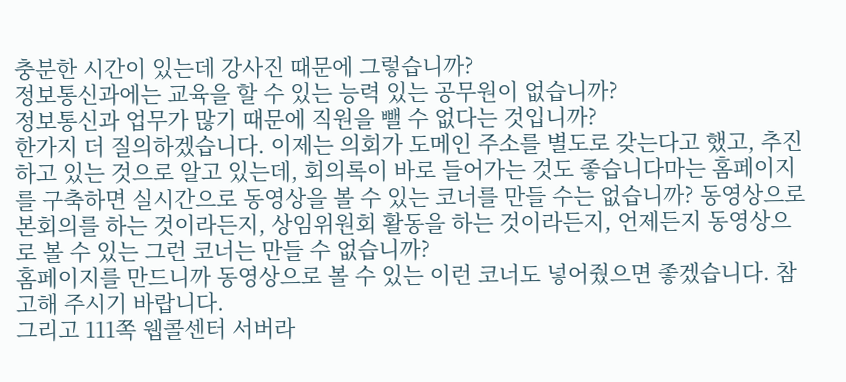충분한 시간이 있는데 강사진 때문에 그렇습니까?
정보통신과에는 교육을 할 수 있는 능력 있는 공무원이 없습니까?
정보통신과 업무가 많기 때문에 직원을 뺄 수 없다는 것입니까?
한가지 더 질의하겠습니다. 이제는 의회가 도메인 주소를 별도로 갖는다고 했고, 추진하고 있는 것으로 알고 있는데, 회의록이 바로 들어가는 것도 좋습니다마는 홈페이지를 구축하면 실시간으로 동영상을 볼 수 있는 코너를 만들 수는 없습니까? 동영상으로 본회의를 하는 것이라든지, 상임위원회 활동을 하는 것이라든지, 언제든지 동영상으로 볼 수 있는 그런 코너는 만들 수 없습니까?
홈페이지를 만드니까 동영상으로 볼 수 있는 이런 코너도 넣어줬으면 좋겠습니다. 참고해 주시기 바랍니다.
그리고 111쪽 웹콜센터 서버라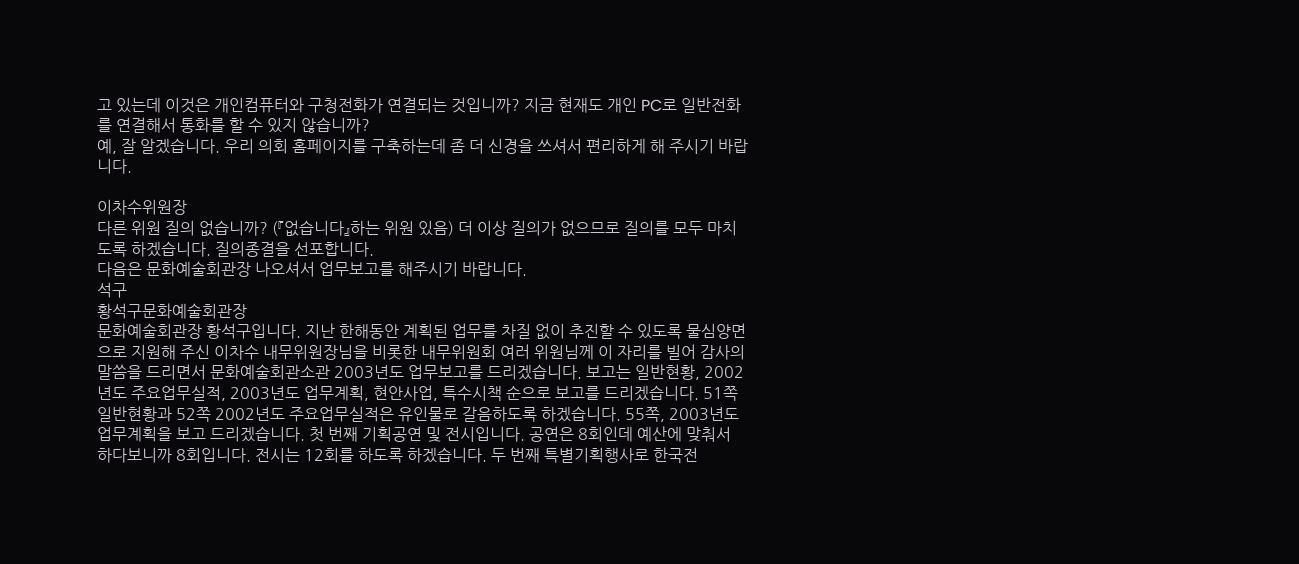고 있는데 이것은 개인컴퓨터와 구청전화가 연결되는 것입니까? 지금 현재도 개인 PC로 일반전화를 연결해서 통화를 할 수 있지 않습니까?
예, 잘 알겠습니다. 우리 의회 홈페이지를 구축하는데 좀 더 신경을 쓰셔서 편리하게 해 주시기 바랍니다.

이차수위원장
다른 위원 질의 없습니까? (『없습니다』하는 위원 있음) 더 이상 질의가 없으므로 질의를 모두 마치도록 하겠습니다. 질의종결을 선포합니다.
다음은 문화예술회관장 나오셔서 업무보고를 해주시기 바랍니다.
석구
황석구문화예술회관장
문화예술회관장 황석구입니다. 지난 한해동안 계획된 업무를 차질 없이 추진할 수 있도록 물심양면으로 지원해 주신 이차수 내무위원장님을 비롯한 내무위원회 여러 위원님께 이 자리를 빌어 감사의 말씀을 드리면서 문화예술회관소관 2003년도 업무보고를 드리겠습니다. 보고는 일반현황, 2002년도 주요업무실적, 2003년도 업무계획, 현안사업, 특수시책 순으로 보고를 드리겠습니다. 51쪽 일반현황과 52쪽 2002년도 주요업무실적은 유인물로 갈음하도록 하겠습니다. 55쪽, 2003년도 업무계획을 보고 드리겠습니다. 첫 번째 기획공연 및 전시입니다. 공연은 8회인데 예산에 맞춰서 하다보니까 8회입니다. 전시는 12회를 하도록 하겠습니다. 두 번째 특별기획행사로 한국전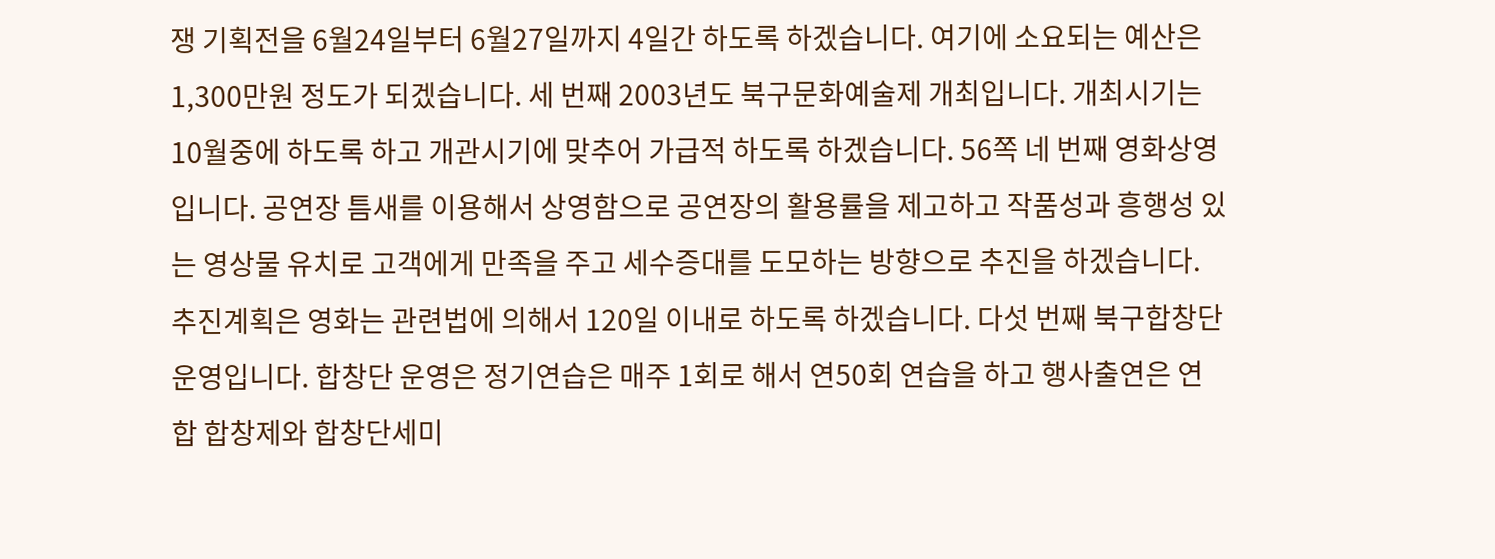쟁 기획전을 6월24일부터 6월27일까지 4일간 하도록 하겠습니다. 여기에 소요되는 예산은 1,300만원 정도가 되겠습니다. 세 번째 2003년도 북구문화예술제 개최입니다. 개최시기는 10월중에 하도록 하고 개관시기에 맞추어 가급적 하도록 하겠습니다. 56쪽 네 번째 영화상영입니다. 공연장 틈새를 이용해서 상영함으로 공연장의 활용률을 제고하고 작품성과 흥행성 있는 영상물 유치로 고객에게 만족을 주고 세수증대를 도모하는 방향으로 추진을 하겠습니다. 추진계획은 영화는 관련법에 의해서 120일 이내로 하도록 하겠습니다. 다섯 번째 북구합창단 운영입니다. 합창단 운영은 정기연습은 매주 1회로 해서 연50회 연습을 하고 행사출연은 연합 합창제와 합창단세미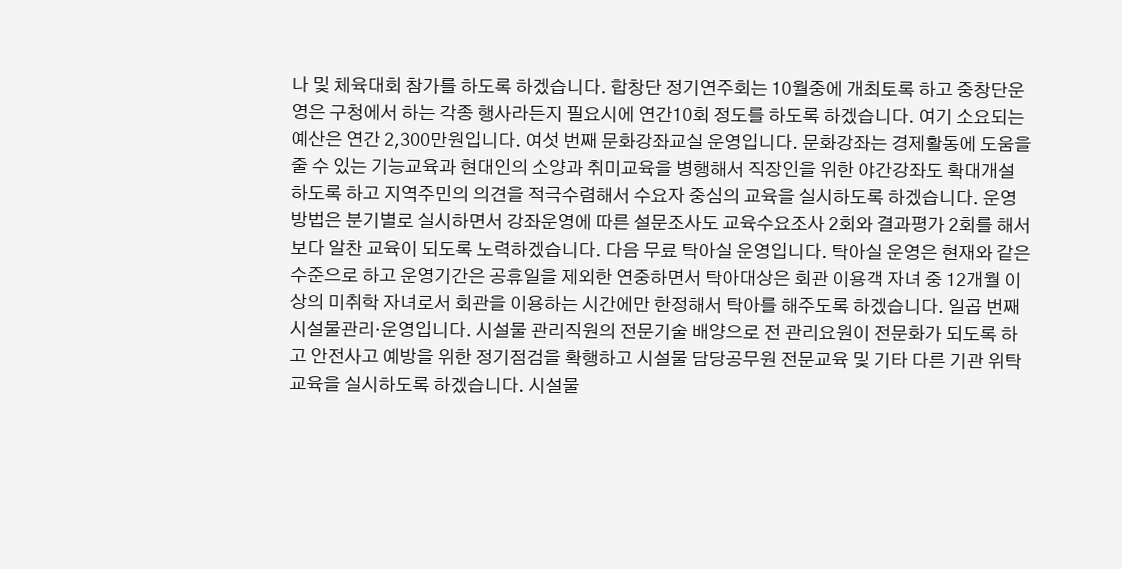나 및 체육대회 참가를 하도록 하겠습니다. 합창단 정기연주회는 10월중에 개최토록 하고 중창단운영은 구청에서 하는 각종 행사라든지 필요시에 연간10회 정도를 하도록 하겠습니다. 여기 소요되는 예산은 연간 2,300만원입니다. 여섯 번째 문화강좌교실 운영입니다. 문화강좌는 경제활동에 도움을 줄 수 있는 기능교육과 현대인의 소양과 취미교육을 병행해서 직장인을 위한 야간강좌도 확대개설 하도록 하고 지역주민의 의견을 적극수렴해서 수요자 중심의 교육을 실시하도록 하겠습니다. 운영방법은 분기별로 실시하면서 강좌운영에 따른 설문조사도 교육수요조사 2회와 결과평가 2회를 해서 보다 알찬 교육이 되도록 노력하겠습니다. 다음 무료 탁아실 운영입니다. 탁아실 운영은 현재와 같은 수준으로 하고 운영기간은 공휴일을 제외한 연중하면서 탁아대상은 회관 이용객 자녀 중 12개월 이상의 미취학 자녀로서 회관을 이용하는 시간에만 한정해서 탁아를 해주도록 하겠습니다. 일곱 번째 시설물관리·운영입니다. 시설물 관리직원의 전문기술 배양으로 전 관리요원이 전문화가 되도록 하고 안전사고 예방을 위한 정기점검을 확행하고 시설물 담당공무원 전문교육 및 기타 다른 기관 위탁교육을 실시하도록 하겠습니다. 시설물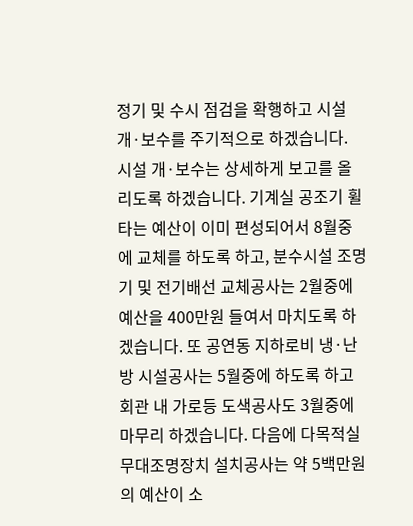정기 및 수시 점검을 확행하고 시설 개·보수를 주기적으로 하겠습니다. 시설 개·보수는 상세하게 보고를 올리도록 하겠습니다. 기계실 공조기 휠타는 예산이 이미 편성되어서 8월중에 교체를 하도록 하고, 분수시설 조명기 및 전기배선 교체공사는 2월중에 예산을 400만원 들여서 마치도록 하겠습니다. 또 공연동 지하로비 냉·난방 시설공사는 5월중에 하도록 하고 회관 내 가로등 도색공사도 3월중에 마무리 하겠습니다. 다음에 다목적실 무대조명장치 설치공사는 약 5백만원의 예산이 소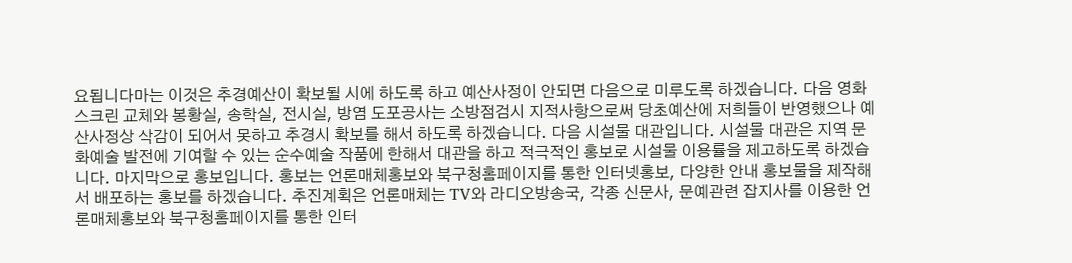요됩니다마는 이것은 추경예산이 확보될 시에 하도록 하고 예산사정이 안되면 다음으로 미루도록 하겠습니다. 다음 영화스크린 교체와 봉황실, 송학실, 전시실, 방염 도포공사는 소방점검시 지적사항으로써 당초예산에 저희들이 반영했으나 예산사정상 삭감이 되어서 못하고 추경시 확보를 해서 하도록 하겠습니다. 다음 시설물 대관입니다. 시설물 대관은 지역 문화예술 발전에 기여할 수 있는 순수예술 작품에 한해서 대관을 하고 적극적인 홍보로 시설물 이용률을 제고하도록 하겠습니다. 마지막으로 홍보입니다. 홍보는 언론매체홍보와 북구청홈페이지를 통한 인터넷홍보, 다양한 안내 홍보물을 제작해서 배포하는 홍보를 하겠습니다. 추진계획은 언론매체는 TV와 라디오방송국, 각종 신문사, 문예관련 잡지사를 이용한 언론매체홍보와 북구청홈페이지를 통한 인터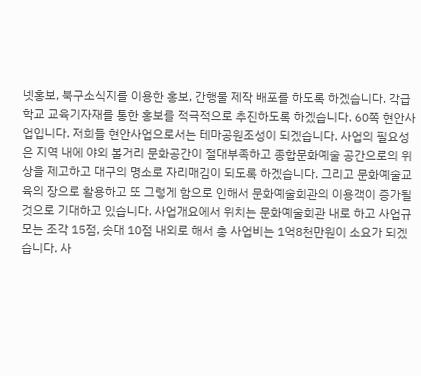넷홍보, 북구소식지를 이용한 홍보, 간행물 제작 배포를 하도록 하겠습니다. 각급 학교 교육기자재를 통한 홍보를 적극적으로 추진하도록 하겠습니다. 60쪽 현안사업입니다. 저희들 현안사업으로서는 테마공원조성이 되겠습니다. 사업의 필요성은 지역 내에 야외 볼거리 문화공간이 절대부족하고 종합문화예술 공간으로의 위상을 제고하고 대구의 명소로 자리매김이 되도록 하겠습니다. 그리고 문화예술교육의 장으로 활용하고 또 그렇게 함으로 인해서 문화예술회관의 이용객이 증가될 것으로 기대하고 있습니다. 사업개요에서 위치는 문화예술회관 내로 하고 사업규모는 조각 15점, 솟대 10점 내외로 해서 총 사업비는 1억8천만원이 소요가 되겠습니다. 사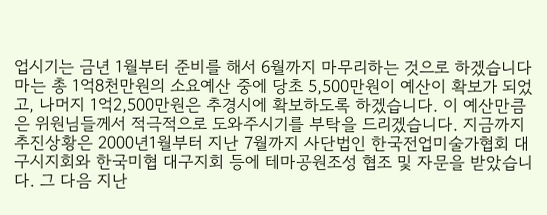업시기는 금년 1월부터 준비를 해서 6월까지 마무리하는 것으로 하겠습니다마는 총 1억8천만원의 소요예산 중에 당초 5,500만원이 예산이 확보가 되었고, 나머지 1억2,500만원은 추경시에 확보하도록 하겠습니다. 이 예산만큼은 위원님들께서 적극적으로 도와주시기를 부탁을 드리겠습니다. 지금까지 추진상황은 2000년1월부터 지난 7월까지 사단법인 한국전업미술가협회 대구시지회와 한국미협 대구지회 등에 테마공원조성 협조 및 자문을 받았습니다. 그 다음 지난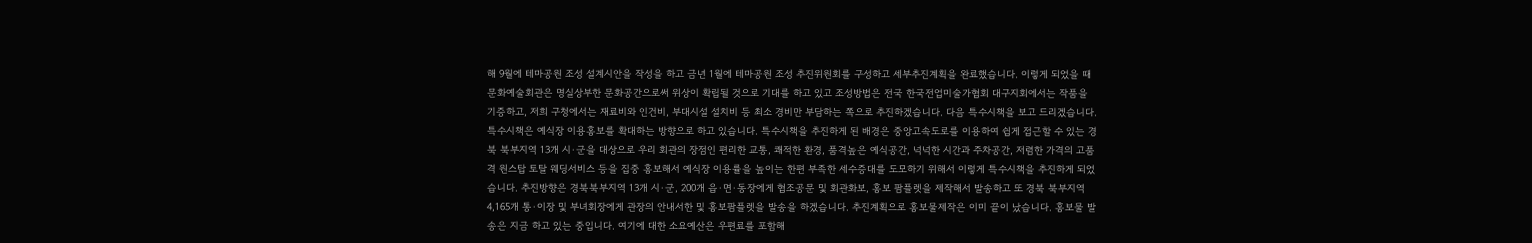해 9월에 테마공원 조성 설계시안을 작성을 하고 금년 1월에 테마공원 조성 추진위원회를 구성하고 세부추진계획을 완료했습니다. 이렇게 되었을 때 문화예술회관은 명실상부한 문화공간으로써 위상이 확립될 것으로 기대를 하고 있고 조성방법은 전국 한국전업미술가협회 대구지회에서는 작품을 기증하고, 저희 구청에서는 재료비와 인건비, 부대시설 설치비 등 최소 경비만 부담하는 쪽으로 추진하겠습니다. 다음 특수시책을 보고 드리겠습니다. 특수시책은 예식장 이용홍보를 확대하는 방향으로 하고 있습니다. 특수시책을 추진하게 된 배경은 중앙고속도로를 이용하여 쉽게 접근할 수 있는 경북 북부지역 13개 시·군을 대상으로 우리 회관의 장점인 편리한 교통, 쾌적한 환경, 품격높은 예식공간, 넉넉한 시간과 주차공간, 저렴한 가격의 고품격 원스탑 토탈 웨딩서비스 등을 집중 홍보해서 예식장 이용률을 높이는 한편 부족한 세수증대를 도모하기 위해서 이렇게 특수시책을 추진하게 되었습니다. 추진방향은 경북북부지역 13개 시·군, 200개 읍·면·동장에게 협조공문 및 회관화보, 홍보 팜플렛을 제작해서 발송하고 또 경북 북부지역 4,165개 통·이장 및 부녀회장에게 관장의 안내서한 및 홍보팜플렛을 발송을 하겠습니다. 추진계획으로 홍보물제작은 이미 끝이 났습니다. 홍보물 발송은 지금 하고 있는 중입니다. 여기에 대한 소요예산은 우편료를 포함해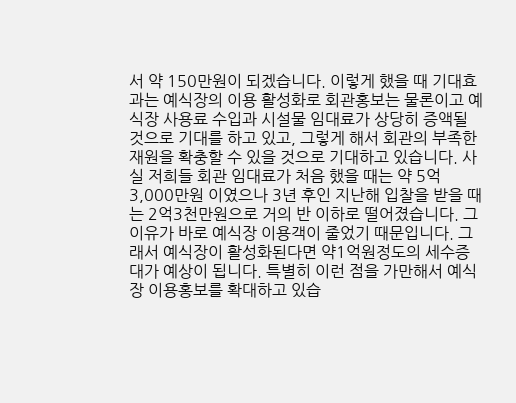서 약 150만원이 되겠습니다. 이렇게 했을 때 기대효과는 예식장의 이용 활성화로 회관홍보는 물론이고 예식장 사용료 수입과 시설물 임대료가 상당히 증액될 것으로 기대를 하고 있고, 그렇게 해서 회관의 부족한 재원을 확충할 수 있을 것으로 기대하고 있습니다. 사실 저희들 회관 임대료가 처음 했을 때는 약 5억3,000만원 이였으나 3년 후인 지난해 입찰을 받을 때는 2억3천만원으로 거의 반 이하로 떨어졌습니다. 그 이유가 바로 예식장 이용객이 줄었기 때문입니다. 그래서 예식장이 활성화된다면 약1억원정도의 세수증대가 예상이 됩니다. 특별히 이런 점을 가만해서 예식장 이용홍보를 확대하고 있습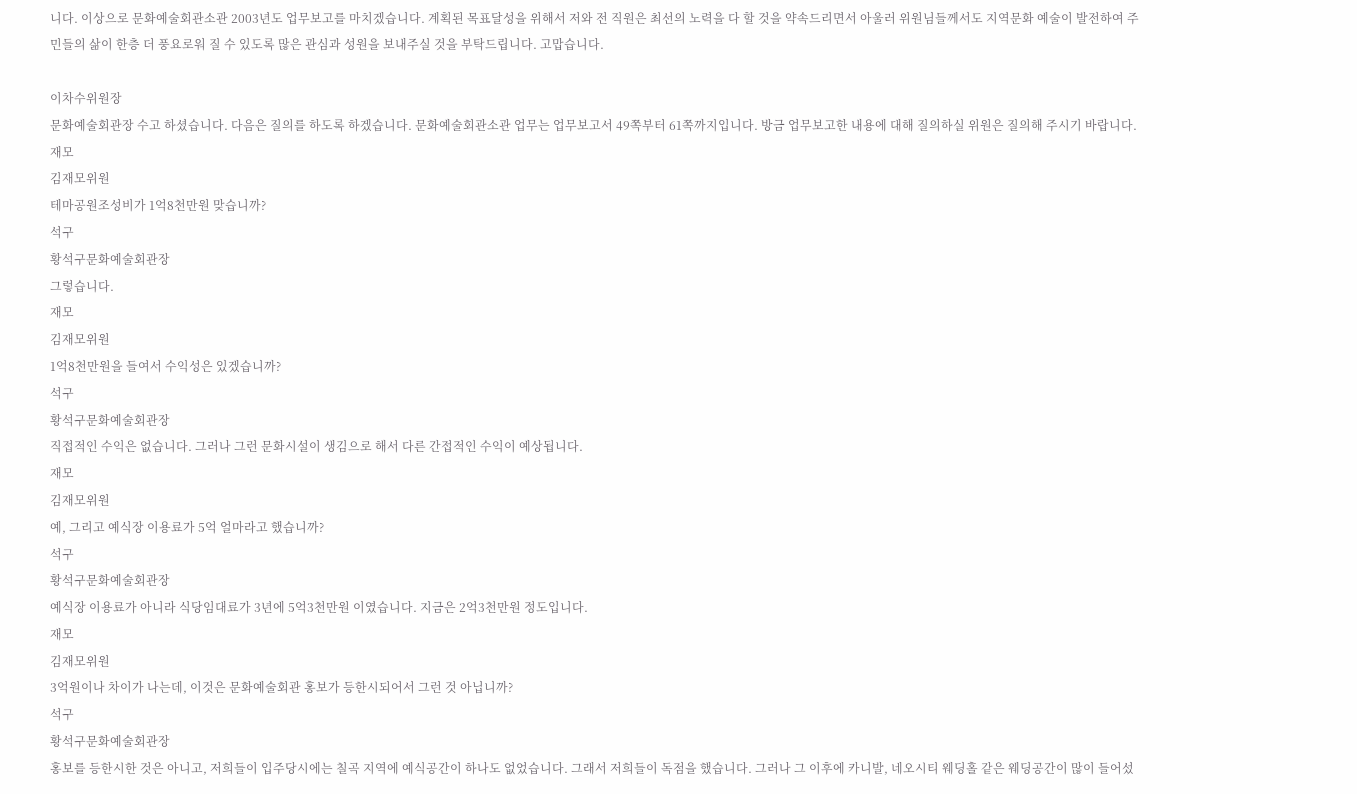니다. 이상으로 문화예술회관소관 2003년도 업무보고를 마치겠습니다. 계획된 목표달성을 위해서 저와 전 직원은 최선의 노력을 다 할 것을 약속드리면서 아울러 위원님들께서도 지역문화 예술이 발전하여 주민들의 삶이 한층 더 풍요로워 질 수 있도록 많은 관심과 성원을 보내주실 것을 부탁드립니다. 고맙습니다.

이차수위원장
문화예술회관장 수고 하셨습니다. 다음은 질의를 하도록 하겠습니다. 문화예술회관소관 업무는 업무보고서 49쪽부터 61쪽까지입니다. 방금 업무보고한 내용에 대해 질의하실 위원은 질의해 주시기 바랍니다.
재모
김재모위원
테마공원조성비가 1억8천만원 맞습니까?
석구
황석구문화예술회관장
그렇습니다.
재모
김재모위원
1억8천만원을 들여서 수익성은 있겠습니까?
석구
황석구문화예술회관장
직접적인 수익은 없습니다. 그러나 그런 문화시설이 생김으로 해서 다른 간접적인 수익이 예상됩니다.
재모
김재모위원
예, 그리고 예식장 이용료가 5억 얼마라고 했습니까?
석구
황석구문화예술회관장
예식장 이용료가 아니라 식당임대료가 3년에 5억3천만원 이였습니다. 지금은 2억3천만원 정도입니다.
재모
김재모위원
3억원이나 차이가 나는데, 이것은 문화예술회관 홍보가 등한시되어서 그런 것 아닙니까?
석구
황석구문화예술회관장
홍보를 등한시한 것은 아니고, 저희들이 입주당시에는 칠곡 지역에 예식공간이 하나도 없었습니다. 그래서 저희들이 독점을 했습니다. 그러나 그 이후에 카니발, 네오시티 웨딩홀 같은 웨딩공간이 많이 들어섰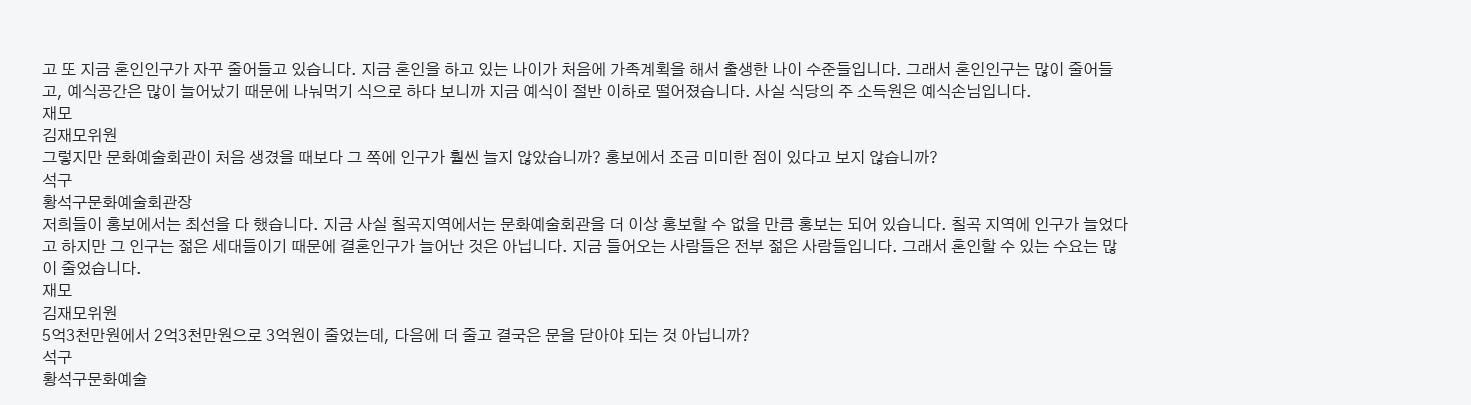고 또 지금 혼인인구가 자꾸 줄어들고 있습니다. 지금 혼인을 하고 있는 나이가 처음에 가족계획을 해서 출생한 나이 수준들입니다. 그래서 혼인인구는 많이 줄어들고, 예식공간은 많이 늘어났기 때문에 나눠먹기 식으로 하다 보니까 지금 예식이 절반 이하로 떨어졌습니다. 사실 식당의 주 소득원은 예식손님입니다.
재모
김재모위원
그렇지만 문화예술회관이 처음 생겼을 때보다 그 쪽에 인구가 훨씬 늘지 않았습니까? 홍보에서 조금 미미한 점이 있다고 보지 않습니까?
석구
황석구문화예술회관장
저희들이 홍보에서는 최선을 다 했습니다. 지금 사실 칠곡지역에서는 문화예술회관을 더 이상 홍보할 수 없을 만큼 홍보는 되어 있습니다. 칠곡 지역에 인구가 늘었다고 하지만 그 인구는 젊은 세대들이기 때문에 결혼인구가 늘어난 것은 아닙니다. 지금 들어오는 사람들은 전부 젊은 사람들입니다. 그래서 혼인할 수 있는 수요는 많이 줄었습니다.
재모
김재모위원
5억3천만원에서 2억3천만원으로 3억원이 줄었는데, 다음에 더 줄고 결국은 문을 닫아야 되는 것 아닙니까?
석구
황석구문화예술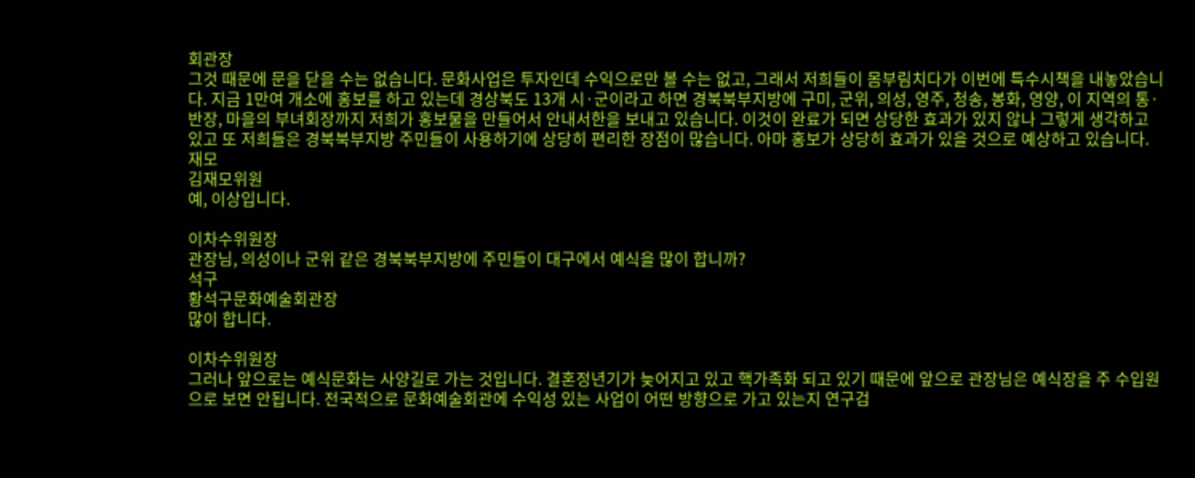회관장
그것 때문에 문을 닫을 수는 없습니다. 문화사업은 투자인데 수익으로만 볼 수는 없고, 그래서 저희들이 몸부림치다가 이번에 특수시책을 내놓았습니다. 지금 1만여 개소에 홍보를 하고 있는데 경상북도 13개 시·군이라고 하면 경북북부지방에 구미, 군위, 의성, 영주, 청송, 봉화, 영양, 이 지역의 통·반장, 마을의 부녀회장까지 저희가 홍보물을 만들어서 안내서한을 보내고 있습니다. 이것이 완료가 되면 상당한 효과가 있지 않나 그렇게 생각하고 있고 또 저희들은 경북북부지방 주민들이 사용하기에 상당히 편리한 장점이 많습니다. 아마 홍보가 상당히 효과가 있을 것으로 예상하고 있습니다.
재모
김재모위원
예, 이상입니다.

이차수위원장
관장님, 의성이나 군위 같은 경북북부지방에 주민들이 대구에서 예식을 많이 합니까?
석구
황석구문화예술회관장
많이 합니다.

이차수위원장
그러나 앞으로는 예식문화는 사양길로 가는 것입니다. 결혼정년기가 늦어지고 있고 핵가족화 되고 있기 때문에 앞으로 관장님은 예식장을 주 수입원으로 보면 안됩니다. 전국적으로 문화예술회관에 수익성 있는 사업이 어떤 방향으로 가고 있는지 연구검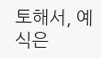토해서, 예식은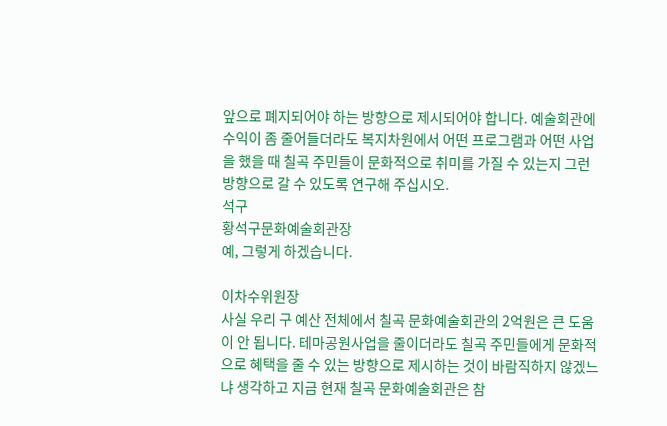앞으로 폐지되어야 하는 방향으로 제시되어야 합니다. 예술회관에 수익이 좀 줄어들더라도 복지차원에서 어떤 프로그램과 어떤 사업을 했을 때 칠곡 주민들이 문화적으로 취미를 가질 수 있는지 그런 방향으로 갈 수 있도록 연구해 주십시오.
석구
황석구문화예술회관장
예, 그렇게 하겠습니다.

이차수위원장
사실 우리 구 예산 전체에서 칠곡 문화예술회관의 2억원은 큰 도움이 안 됩니다. 테마공원사업을 줄이더라도 칠곡 주민들에게 문화적으로 혜택을 줄 수 있는 방향으로 제시하는 것이 바람직하지 않겠느냐 생각하고 지금 현재 칠곡 문화예술회관은 참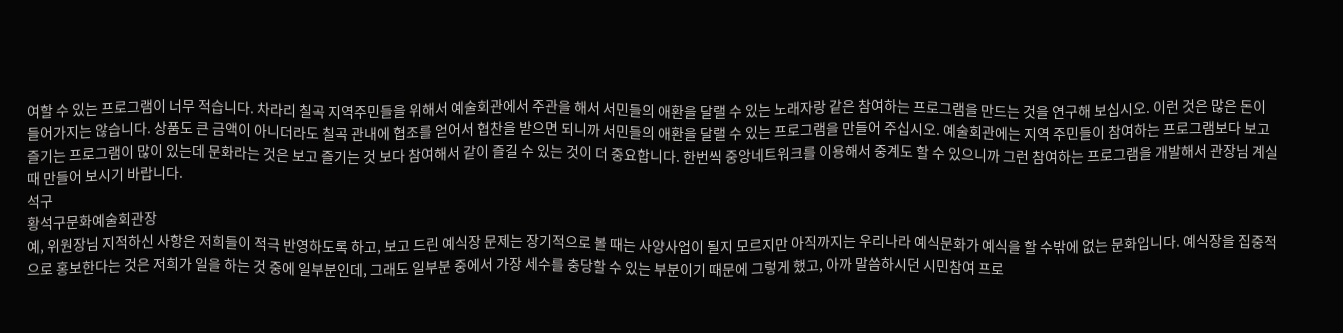여할 수 있는 프로그램이 너무 적습니다. 차라리 칠곡 지역주민들을 위해서 예술회관에서 주관을 해서 서민들의 애환을 달랠 수 있는 노래자랑 같은 참여하는 프로그램을 만드는 것을 연구해 보십시오. 이런 것은 많은 돈이 들어가지는 않습니다. 상품도 큰 금액이 아니더라도 칠곡 관내에 협조를 얻어서 협찬을 받으면 되니까 서민들의 애환을 달랠 수 있는 프로그램을 만들어 주십시오. 예술회관에는 지역 주민들이 참여하는 프로그램보다 보고 즐기는 프로그램이 많이 있는데 문화라는 것은 보고 즐기는 것 보다 참여해서 같이 즐길 수 있는 것이 더 중요합니다. 한번씩 중앙네트워크를 이용해서 중계도 할 수 있으니까 그런 참여하는 프로그램을 개발해서 관장님 계실 때 만들어 보시기 바랍니다.
석구
황석구문화예술회관장
예, 위원장님 지적하신 사항은 저희들이 적극 반영하도록 하고, 보고 드린 예식장 문제는 장기적으로 볼 때는 사양사업이 될지 모르지만 아직까지는 우리나라 예식문화가 예식을 할 수밖에 없는 문화입니다. 예식장을 집중적으로 홍보한다는 것은 저희가 일을 하는 것 중에 일부분인데, 그래도 일부분 중에서 가장 세수를 충당할 수 있는 부분이기 때문에 그렇게 했고, 아까 말씀하시던 시민참여 프로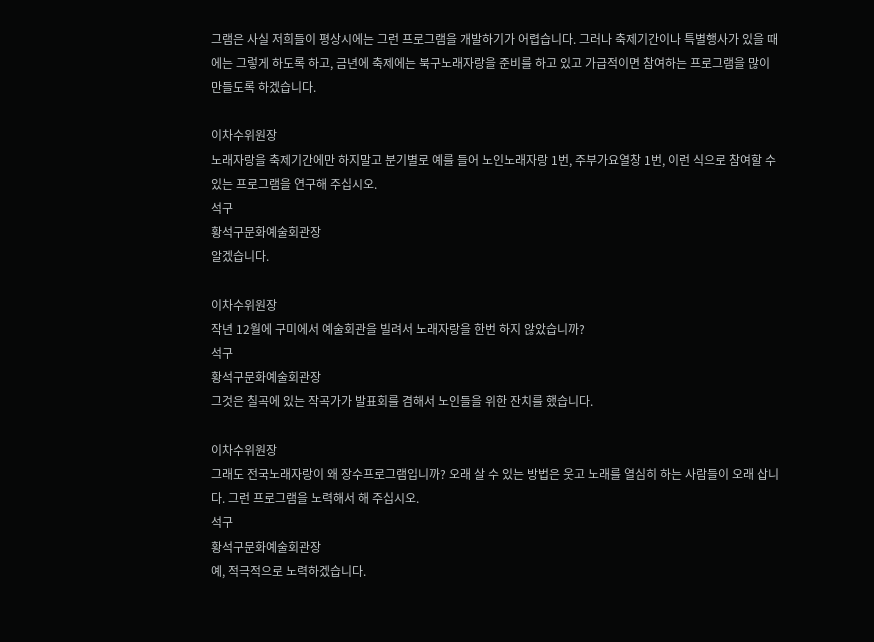그램은 사실 저희들이 평상시에는 그런 프로그램을 개발하기가 어렵습니다. 그러나 축제기간이나 특별행사가 있을 때에는 그렇게 하도록 하고, 금년에 축제에는 북구노래자랑을 준비를 하고 있고 가급적이면 참여하는 프로그램을 많이 만들도록 하겠습니다.

이차수위원장
노래자랑을 축제기간에만 하지말고 분기별로 예를 들어 노인노래자랑 1번, 주부가요열창 1번, 이런 식으로 참여할 수 있는 프로그램을 연구해 주십시오.
석구
황석구문화예술회관장
알겠습니다.

이차수위원장
작년 12월에 구미에서 예술회관을 빌려서 노래자랑을 한번 하지 않았습니까?
석구
황석구문화예술회관장
그것은 칠곡에 있는 작곡가가 발표회를 겸해서 노인들을 위한 잔치를 했습니다.

이차수위원장
그래도 전국노래자랑이 왜 장수프로그램입니까? 오래 살 수 있는 방법은 웃고 노래를 열심히 하는 사람들이 오래 삽니다. 그런 프로그램을 노력해서 해 주십시오.
석구
황석구문화예술회관장
예, 적극적으로 노력하겠습니다.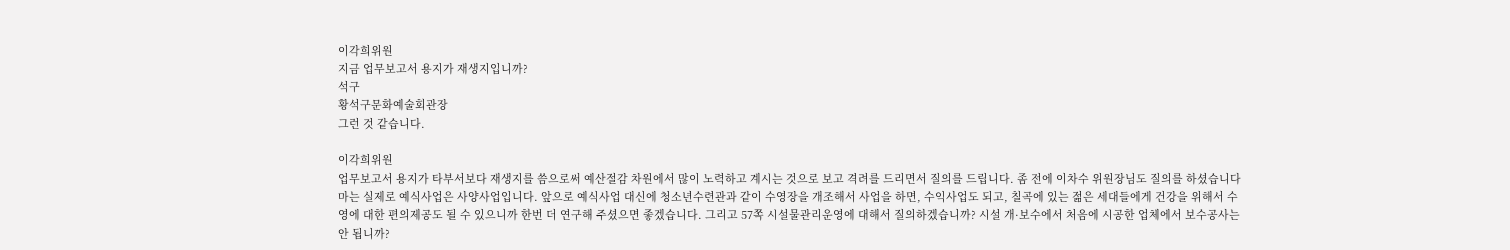이각희위원
지금 업무보고서 용지가 재생지입니까?
석구
황석구문화예술회관장
그런 것 같습니다.

이각희위원
업무보고서 용지가 타부서보다 재생지를 씀으로써 예산절감 차원에서 많이 노력하고 계시는 것으로 보고 격려를 드리면서 질의를 드립니다. 좀 전에 이차수 위원장님도 질의를 하셨습니다마는 실제로 예식사업은 사양사업입니다. 앞으로 예식사업 대신에 청소년수련관과 같이 수영장을 개조해서 사업을 하면, 수익사업도 되고, 칠곡에 있는 젊은 세대들에게 건강을 위해서 수영에 대한 편의제공도 될 수 있으니까 한번 더 연구해 주셨으면 좋겠습니다. 그리고 57쪽 시설물관리운영에 대해서 질의하겠습니까? 시설 개·보수에서 처음에 시공한 업체에서 보수공사는 안 됩니까?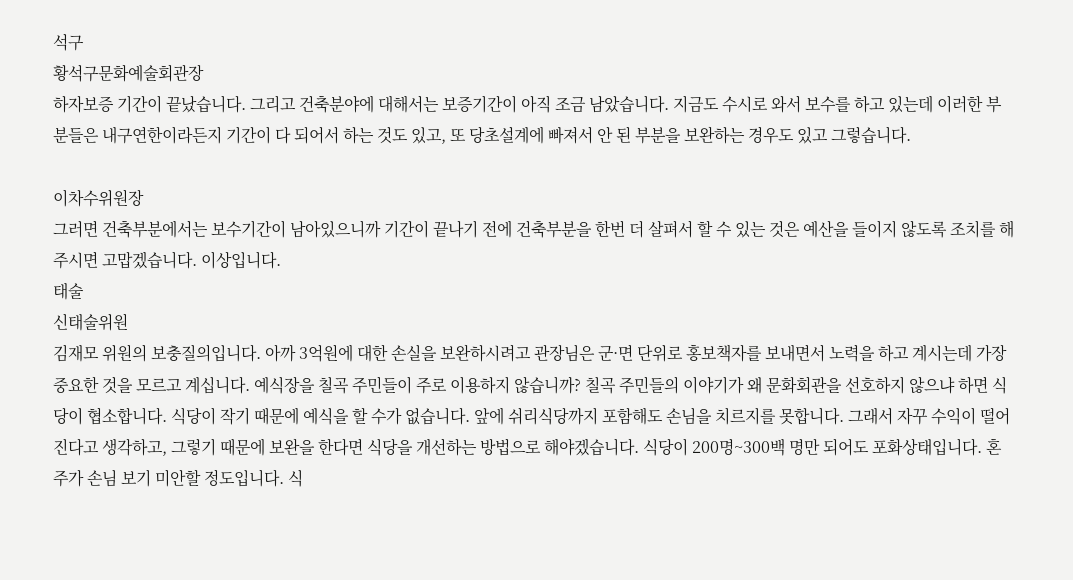석구
황석구문화예술회관장
하자보증 기간이 끝났습니다. 그리고 건축분야에 대해서는 보증기간이 아직 조금 남았습니다. 지금도 수시로 와서 보수를 하고 있는데 이러한 부분들은 내구연한이라든지 기간이 다 되어서 하는 것도 있고, 또 당초설계에 빠져서 안 된 부분을 보완하는 경우도 있고 그렇습니다.

이차수위원장
그러면 건축부분에서는 보수기간이 남아있으니까 기간이 끝나기 전에 건축부분을 한번 더 살펴서 할 수 있는 것은 예산을 들이지 않도록 조치를 해 주시면 고맙겠습니다. 이상입니다.
태술
신태술위원
김재모 위원의 보충질의입니다. 아까 3억원에 대한 손실을 보완하시려고 관장님은 군·면 단위로 홍보책자를 보내면서 노력을 하고 계시는데 가장 중요한 것을 모르고 계십니다. 예식장을 칠곡 주민들이 주로 이용하지 않습니까? 칠곡 주민들의 이야기가 왜 문화회관을 선호하지 않으냐 하면 식당이 협소합니다. 식당이 작기 때문에 예식을 할 수가 없습니다. 앞에 쉬리식당까지 포함해도 손님을 치르지를 못합니다. 그래서 자꾸 수익이 떨어진다고 생각하고, 그렇기 때문에 보완을 한다면 식당을 개선하는 방법으로 해야겠습니다. 식당이 200명~300백 명만 되어도 포화상태입니다. 혼주가 손님 보기 미안할 정도입니다. 식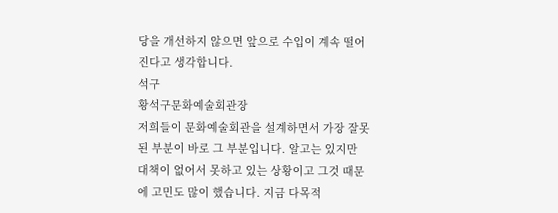당을 개선하지 않으면 앞으로 수입이 계속 떨어진다고 생각합니다.
석구
황석구문화예술회관장
저희들이 문화예술회관을 설계하면서 가장 잘못된 부분이 바로 그 부분입니다. 알고는 있지만 대책이 없어서 못하고 있는 상황이고 그것 때문에 고민도 많이 했습니다. 지금 다목적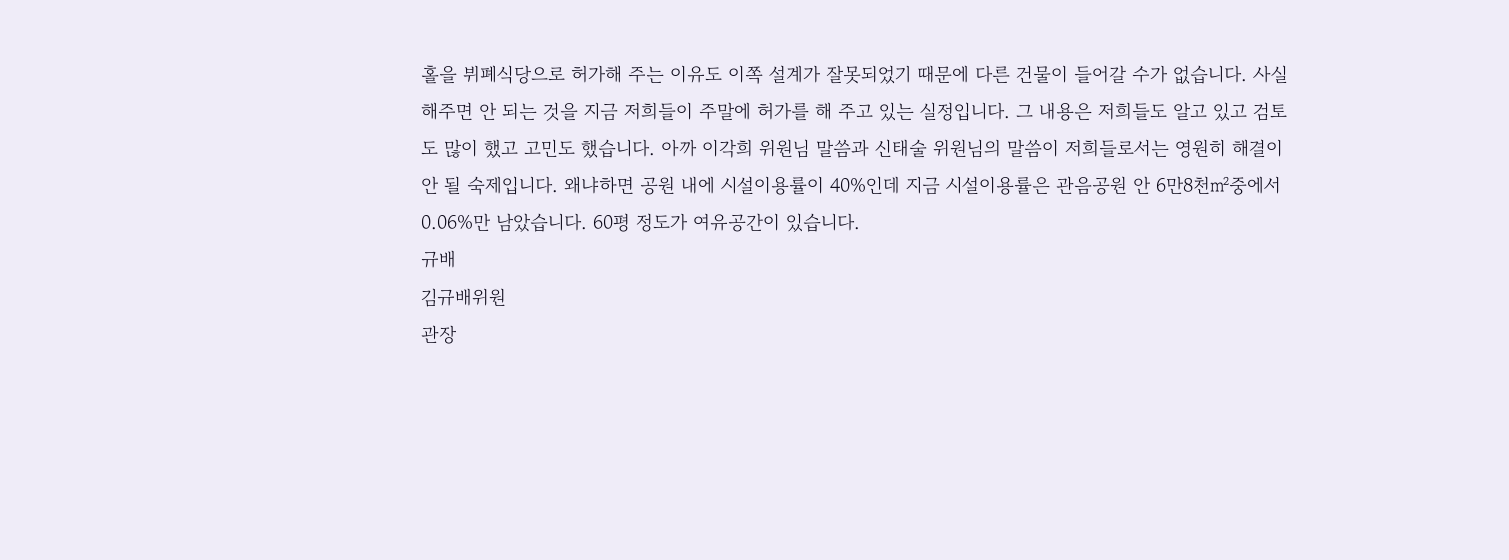홀을 뷔폐식당으로 허가해 주는 이유도 이쪽 설계가 잘못되었기 때문에 다른 건물이 들어갈 수가 없습니다. 사실 해주면 안 되는 것을 지금 저희들이 주말에 허가를 해 주고 있는 실정입니다. 그 내용은 저희들도 알고 있고 검토도 많이 했고 고민도 했습니다. 아까 이각희 위원님 말씀과 신태술 위원님의 말씀이 저희들로서는 영원히 해결이 안 될 숙제입니다. 왜냐하면 공원 내에 시설이용률이 40%인데 지금 시설이용률은 관음공원 안 6만8천㎡중에서 0.06%만 남았습니다. 60평 정도가 여유공간이 있습니다.
규배
김규배위원
관장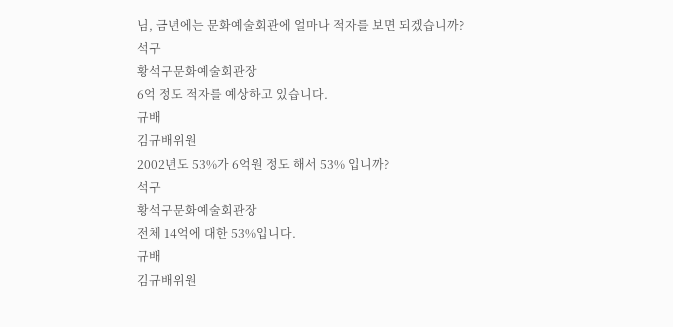님, 금년에는 문화예술회관에 얼마나 적자를 보면 되겠습니까?
석구
황석구문화예술회관장
6억 정도 적자를 예상하고 있습니다.
규배
김규배위원
2002년도 53%가 6억원 정도 해서 53% 입니까?
석구
황석구문화예술회관장
전체 14억에 대한 53%입니다.
규배
김규배위원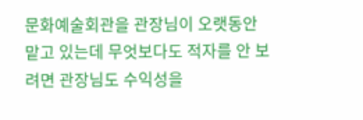문화예술회관을 관장님이 오랫동안 맡고 있는데 무엇보다도 적자를 안 보려면 관장님도 수익성을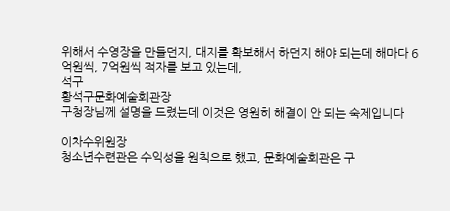위해서 수영장을 만들던지, 대지를 확보해서 하던지 해야 되는데 해마다 6억원씩, 7억원씩 적자를 보고 있는데,
석구
황석구문화예술회관장
구청장님께 설명을 드렸는데 이것은 영원히 해결이 안 되는 숙제입니다

이차수위원장
청소년수련관은 수익성을 원칙으로 했고, 문화예술회관은 구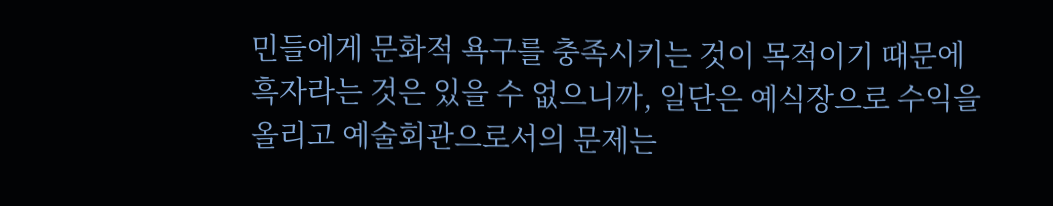민들에게 문화적 욕구를 충족시키는 것이 목적이기 때문에 흑자라는 것은 있을 수 없으니까, 일단은 예식장으로 수익을 올리고 예술회관으로서의 문제는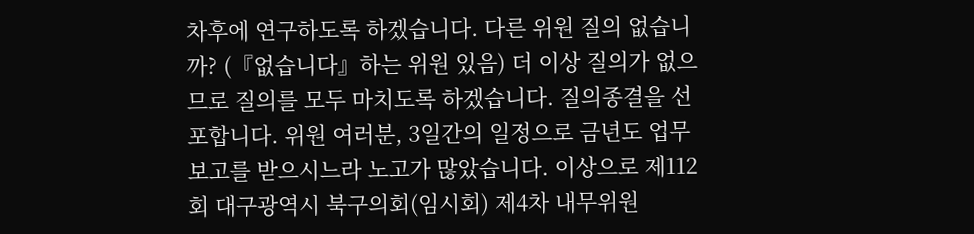차후에 연구하도록 하겠습니다. 다른 위원 질의 없습니까? (『없습니다』하는 위원 있음) 더 이상 질의가 없으므로 질의를 모두 마치도록 하겠습니다. 질의종결을 선포합니다. 위원 여러분, 3일간의 일정으로 금년도 업무보고를 받으시느라 노고가 많았습니다. 이상으로 제112회 대구광역시 북구의회(임시회) 제4차 내무위원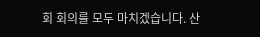회 회의를 모두 마치겠습니다. 산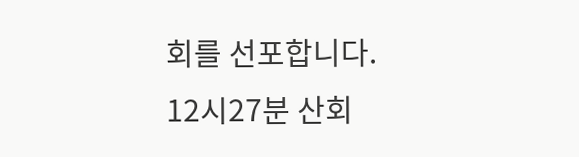회를 선포합니다.
12시27분 산회